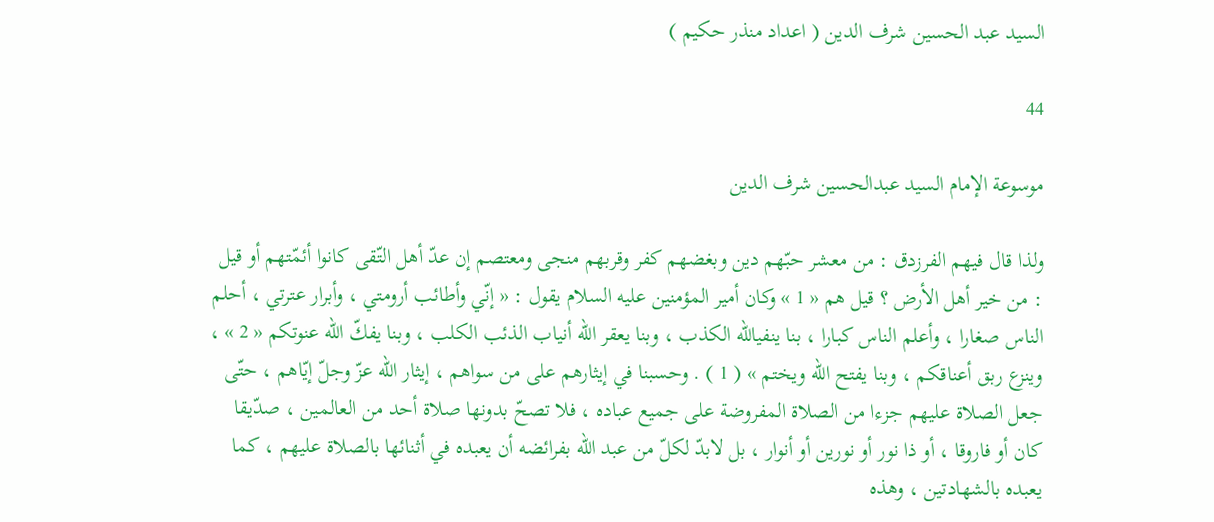السيد عبد الحسين شرف الدين ( اعداد منذر حكيم )

44

موسوعة الإمام السيد عبدالحسين شرف الدين

ولذا قال فيهم الفرزدق : من معشر حبّهم دين وبغضهم كفر وقربهم منجى ومعتصم إن عدّ أهل التّقى كانوا أئمّتهم أو قيل : من خير أهل الأرض ؟ قيل هم « 1 » وكان أمير المؤمنين عليه السلام يقول : « إنّي وأطائب أرومتي ، وأبرار عترتي ، أحلم الناس صغارا ، وأعلم الناس كبارا ، بنا ينفياللّه الكذب ، وبنا يعقر اللّه أنياب الذئب الكلب ، وبنا يفكّ اللّه عنوتكم « 2 » ، وينزع ربق أعناقكم ، وبنا يفتح اللّه ويختم » ( 1 ) . وحسبنا في إيثارهم على من سواهم ، إيثار اللّه عزّ وجلّ إيّاهم ، حتّى جعل الصلاة عليهم جزءا من الصلاة المفروضة على جميع عباده ، فلا تصحّ بدونها صلاة أحد من العالمين ، صدّيقا كان أو فاروقا ، أو ذا نور أو نورين أو أنوار ، بل لابدّ لكلّ من عبد اللّه بفرائضه أن يعبده في أثنائها بالصلاة عليهم ، كما يعبده بالشهادتين ، وهذه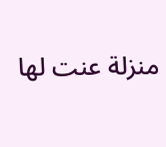منزلة عنت لها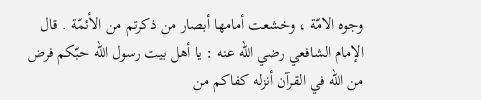وجوه الامّة ، وخشعت أمامها أبصار من ذكرتم من الأئمّة . قال الإمام الشافعي رضي الله عنه : يا أهل بيت رسول اللّه حبّكم فرض من اللّه في القرآن أنزله كفاكم من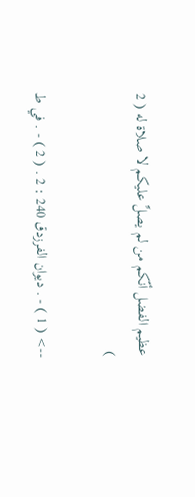عظيم الفضل أنّكم من لم يصلِّ عليكم لا صلاة له ( 2 )

--> ( 1 ) - . ديوان الفرزدق 240 : 2 . ( 2 ) - . في ط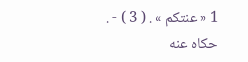1 « عنتكم » . ( 3 ) - . حكاه عنه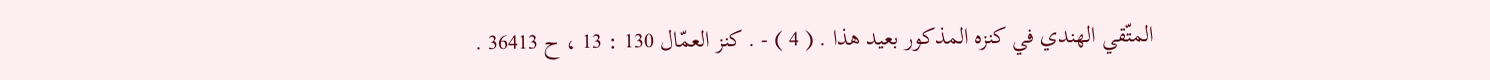المتّقي الهندي في كنزه المذكور بعيد هذا . ( 4 ) - . كنز العمّال 130 : 13 ، ح 36413 .